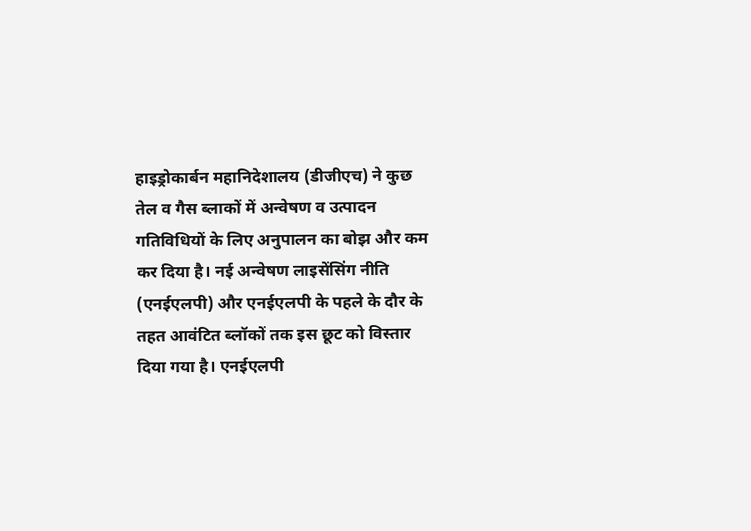हाइड्रोकार्बन महानिदेशालय (डीजीएच) ने कुछ तेल व गैस ब्लाकों में अन्वेषण व उत्पादन गतिविधियों के लिए अनुपालन का बोझ और कम कर दिया है। नई अन्वेषण लाइसेंसिंग नीति (एनईएलपी) और एनईएलपी के पहले के दौर के तहत आवंटित ब्लॉकों तक इस छूट को विस्तार दिया गया है। एनईएलपी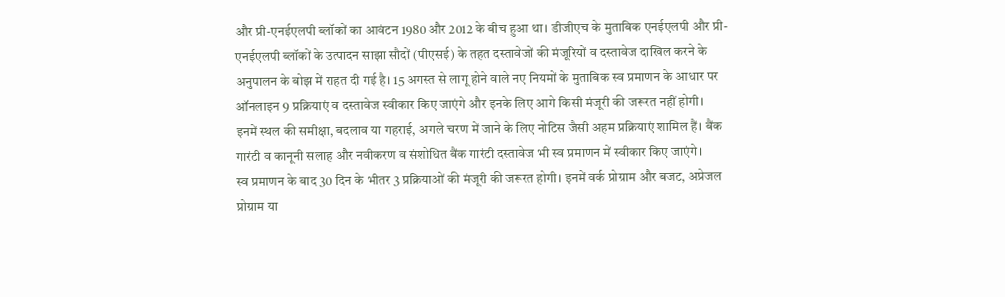और प्री-एनईएलपी ब्लॉकों का आवंटन 1980 और 2012 के बीच हुआ था। डीजीएच के मुताबिक एनईएलपी और प्री-एनईएलपी ब्लॉकों के उत्पादन साझा सौदों (पीएसई) के तहत दस्तावेजों की मंजूरियों व दस्तावेज दाखिल करने के अनुपालन के बोझ में राहत दी गई है। 15 अगस्त से लागू होने वाले नए नियमों के मुताबिक स्व प्रमाणन के आधार पर ऑनलाइन 9 प्रक्रियाएं व दस्तावेज स्वीकार किए जाएंगे और इनके लिए आगे किसी मंजूरी की जरूरत नहीं होगी।
इनमें स्थल की समीक्षा, बदलाव या गहराई, अगले चरण में जाने के लिए नोटिस जैसी अहम प्रक्रियाएं शामिल हैं। बैंक गारंटी व कानूनी सलाह और नवीकरण व संशोधित बैंक गारंटी दस्तावेज भी स्व प्रमाणन में स्वीकार किए जाएंगे।
स्व प्रमाणन के बाद 30 दिन के भीतर 3 प्रक्रियाओं की मंजूरी की जरूरत होगी। इनमें वर्क प्रोग्राम और बजट, अप्रेजल प्रोग्राम या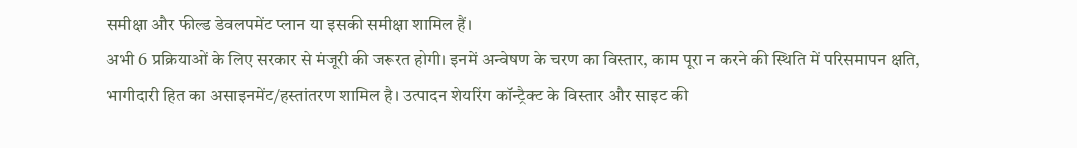समीक्षा और फील्ड डेवलपमेंट प्लान या इसकी समीक्षा शामिल हैं।
अभी 6 प्रक्रियाओं के लिए सरकार से मंजूरी की जरूरत होगी। इनमें अन्वेषण के चरण का विस्तार, काम पूरा न करने की स्थिति में परिसमापन क्षति, भागीदारी हित का असाइनमेंट/हस्तांतरण शामिल है। उत्पादन शेयरिंग कॉन्ट्रैक्ट के विस्तार और साइट की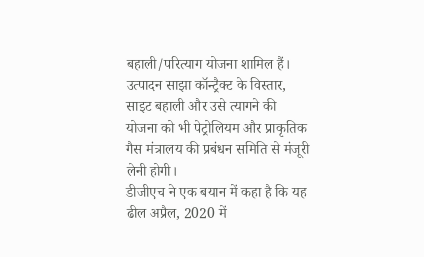बहाली/परित्याग योजना शामिल हैं। उत्पादन साझा कॉन्ट्रैक्ट के विस्तार, साइट बहाली और उसे त्यागने की योजना को भी पेट्रोलियम और प्राकृतिक गैस मंत्रालय की प्रबंधन समिति से मंजूरी लेनी होगी।
डीजीएच ने एक बयान में कहा है कि यह ढील अप्रैल, 2020 में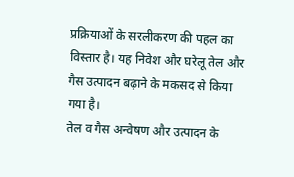प्रक्रियाओं के सरलीकरण की पहल का विस्तार है। यह निवेश और घरेलू तेल और गैस उत्पादन बढ़ाने के मकसद से किया गया है।
तेल व गैस अन्वेषण और उत्पादन के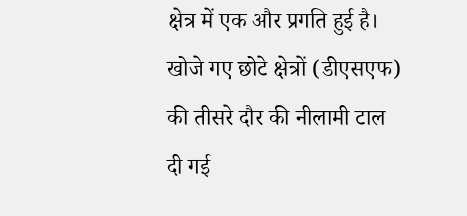क्षेत्र में एक और प्रगति हुई है। खोजे गए छोटे क्षेत्रों (डीएसएफ) की तीसरे दौर की नीलामी टाल दी गई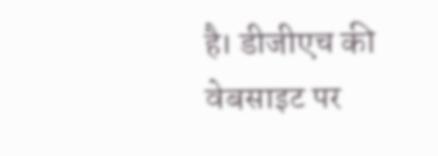है। डीजीएच की वेबसाइट पर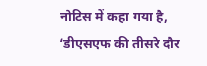नोटिस में कहा गया है, ‘डीएसएफ की तीसरे दौर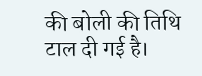की बोली की तिथि टाल दी गई है।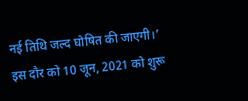नई तिथि जल्द घोषित की जाएगी।’
इस दौर को 10 जून, 2021 को शुरू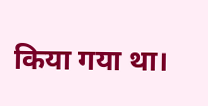किया गया था।